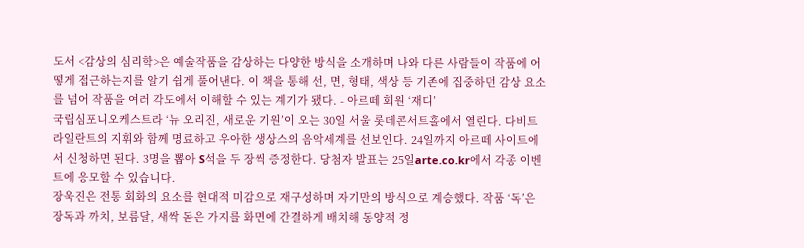도서 <감상의 심리학>은 예술작품을 감상하는 다양한 방식을 소개하며 나와 다른 사람들이 작품에 어떻게 접근하는지를 알기 쉽게 풀어낸다. 이 책을 통해 선, 면, 형태, 색상 등 기존에 집중하던 감상 요소를 넘어 작품을 여러 각도에서 이해할 수 있는 계기가 됐다. - 아르떼 회원 ‘재디’
국립심포니오케스트라 ‘뉴 오리진, 새로운 기원’이 오는 30일 서울 롯데콘서트홀에서 열린다. 다비트 라일란트의 지휘와 함께 명료하고 우아한 생상스의 음악세계를 선보인다. 24일까지 아르떼 사이트에서 신청하면 된다. 3명을 뽑아 S석을 두 장씩 증정한다. 당첨자 발표는 25일arte.co.kr에서 각종 이벤트에 응모할 수 있습니다.
장욱진은 전통 회화의 요소를 현대적 미감으로 재구성하며 자기만의 방식으로 계승했다. 작품 ‘독’은 장독과 까치, 보름달, 새싹 돋은 가지를 화면에 간결하게 배치해 동양적 정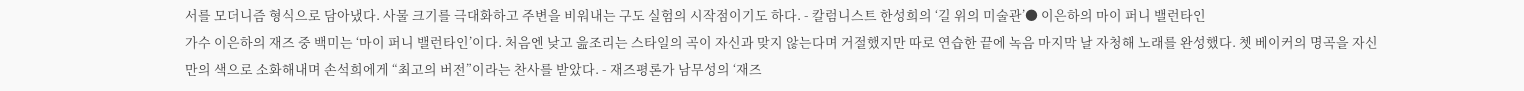서를 모더니즘 형식으로 담아냈다. 사물 크기를 극대화하고 주변을 비워내는 구도 실험의 시작점이기도 하다. - 칼럼니스트 한성희의 ‘길 위의 미술관’● 이은하의 마이 퍼니 밸런타인
가수 이은하의 재즈 중 백미는 ‘마이 퍼니 밸런타인’이다. 처음엔 낮고 읊조리는 스타일의 곡이 자신과 맞지 않는다며 거절했지만 따로 연습한 끝에 녹음 마지막 날 자청해 노래를 완성했다. 쳇 베이커의 명곡을 자신만의 색으로 소화해내며 손석희에게 “최고의 버전”이라는 찬사를 받았다. - 재즈평론가 남무성의 ‘재즈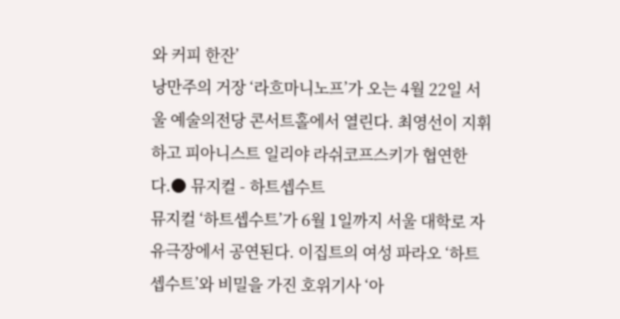와 커피 한잔’
낭만주의 거장 ‘라흐마니노프’가 오는 4월 22일 서울 예술의전당 콘서트홀에서 열린다. 최영선이 지휘하고 피아니스트 일리야 라쉬코프스키가 협연한다.● 뮤지컬 - 하트셉수트
뮤지컬 ‘하트셉수트’가 6월 1일까지 서울 대학로 자유극장에서 공연된다. 이집트의 여성 파라오 ‘하트셉수트’와 비밀을 가진 호위기사 ‘아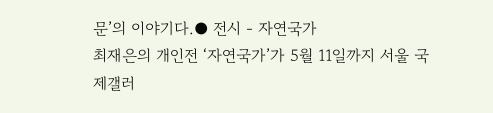문’의 이야기다.● 전시 - 자연국가
최재은의 개인전 ‘자연국가’가 5월 11일까지 서울 국제갤러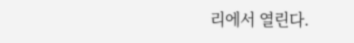리에서 열린다.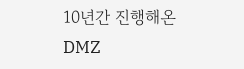10년간 진행해온 DMZ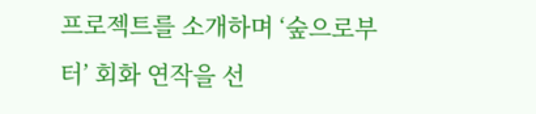프로젝트를 소개하며 ‘숲으로부터’ 회화 연작을 선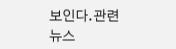보인다.관련뉴스